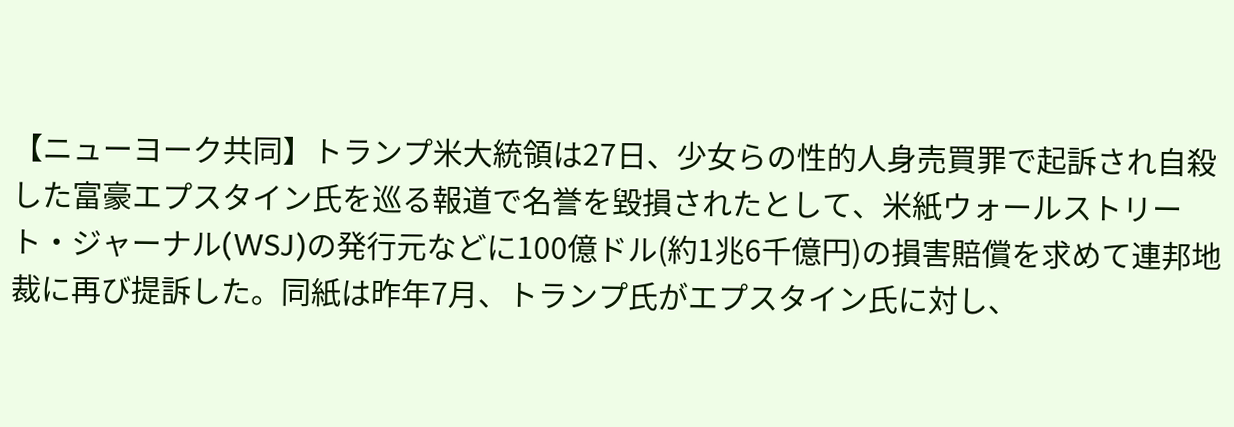【ニューヨーク共同】トランプ米大統領は27日、少女らの性的人身売買罪で起訴され自殺した富豪エプスタイン氏を巡る報道で名誉を毀損されたとして、米紙ウォールストリート・ジャーナル(WSJ)の発行元などに100億ドル(約1兆6千億円)の損害賠償を求めて連邦地裁に再び提訴した。同紙は昨年7月、トランプ氏がエプスタイン氏に対し、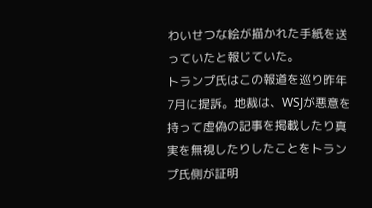わいせつな絵が描かれた手紙を送っていたと報じていた。
トランプ氏はこの報道を巡り昨年7月に提訴。地裁は、WSJが悪意を持って虚偽の記事を掲載したり真実を無視したりしたことをトランプ氏側が証明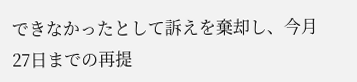できなかったとして訴えを棄却し、今月27日までの再提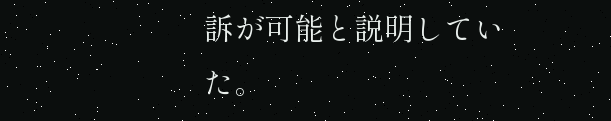訴が可能と説明していた。